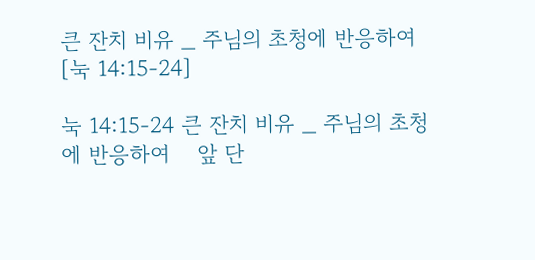큰 잔치 비유 _ 주님의 초청에 반응하여 [눅 14:15-24]

눅 14:15-24 큰 잔치 비유 _ 주님의 초청에 반응하여    앞 단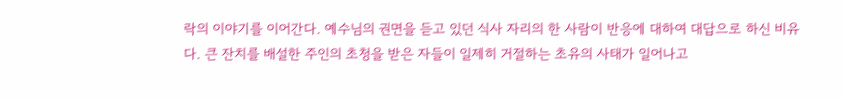락의 이야기를 이어간다. 예수님의 권면을 듣고 있던 식사 자리의 한 사람이 반응에 대하여 대답으로 하신 비유다. 큰 잔치를 배설한 주인의 초청을 받은 자들이 일제히 거절하는 초유의 사태가 일어나고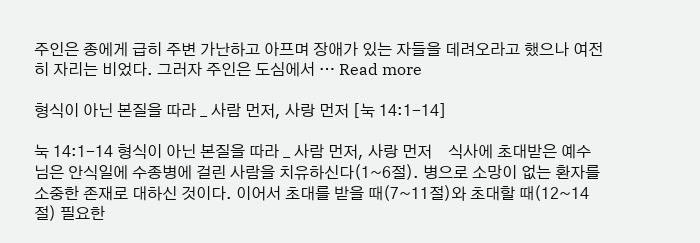주인은 종에게 급히 주변 가난하고 아프며 장애가 있는 자들을 데려오라고 했으나 여전히 자리는 비었다. 그러자 주인은 도심에서 … Read more

형식이 아닌 본질을 따라 _ 사람 먼저, 사랑 먼저 [눅 14:1-14]

눅 14:1-14 형식이 아닌 본질을 따라 _ 사람 먼저, 사랑 먼저    식사에 초대받은 예수님은 안식일에 수종병에 걸린 사람을 치유하신다(1~6절). 병으로 소망이 없는 환자를 소중한 존재로 대하신 것이다. 이어서 초대를 받을 때(7~11절)와 초대할 때(12~14절) 필요한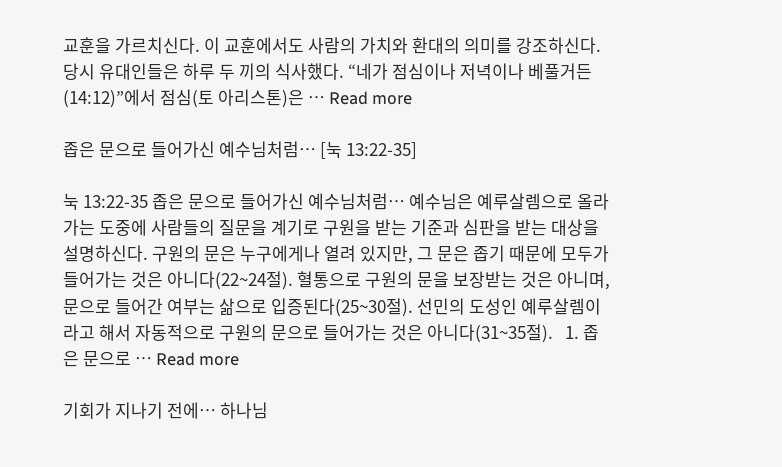교훈을 가르치신다. 이 교훈에서도 사람의 가치와 환대의 의미를 강조하신다.    당시 유대인들은 하루 두 끼의 식사했다. “네가 점심이나 저녁이나 베풀거든(14:12)”에서 점심(토 아리스톤)은 … Read more

좁은 문으로 들어가신 예수님처럼… [눅 13:22-35]

눅 13:22-35 좁은 문으로 들어가신 예수님처럼… 예수님은 예루살렘으로 올라가는 도중에 사람들의 질문을 계기로 구원을 받는 기준과 심판을 받는 대상을 설명하신다. 구원의 문은 누구에게나 열려 있지만, 그 문은 좁기 때문에 모두가 들어가는 것은 아니다(22~24절). 혈통으로 구원의 문을 보장받는 것은 아니며, 문으로 들어간 여부는 삶으로 입증된다(25~30절). 선민의 도성인 예루살렘이라고 해서 자동적으로 구원의 문으로 들어가는 것은 아니다(31~35절).   1. 좁은 문으로 … Read more

기회가 지나기 전에… 하나님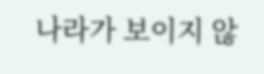나라가 보이지 않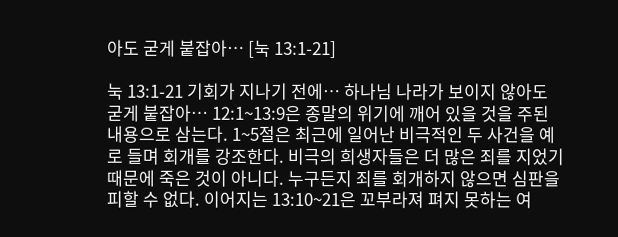아도 굳게 붙잡아… [눅 13:1-21]

눅 13:1-21 기회가 지나기 전에… 하나님 나라가 보이지 않아도 굳게 붙잡아… 12:1~13:9은 종말의 위기에 깨어 있을 것을 주된 내용으로 삼는다. 1~5절은 최근에 일어난 비극적인 두 사건을 예로 들며 회개를 강조한다. 비극의 희생자들은 더 많은 죄를 지었기 때문에 죽은 것이 아니다. 누구든지 죄를 회개하지 않으면 심판을 피할 수 없다. 이어지는 13:10~21은 꼬부라져 펴지 못하는 여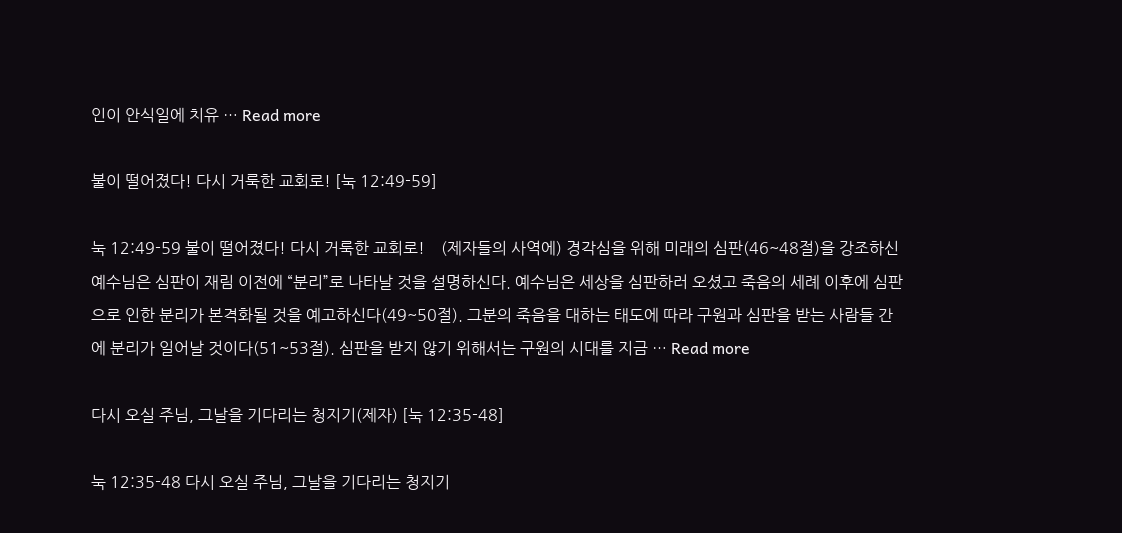인이 안식일에 치유 … Read more

불이 떨어졌다! 다시 거룩한 교회로! [눅 12:49-59]

눅 12:49-59 불이 떨어졌다! 다시 거룩한 교회로!    (제자들의 사역에) 경각심을 위해 미래의 심판(46~48절)을 강조하신 예수님은 심판이 재림 이전에 “분리”로 나타날 것을 설명하신다. 예수님은 세상을 심판하러 오셨고 죽음의 세례 이후에 심판으로 인한 분리가 본격화될 것을 예고하신다(49~50절). 그분의 죽음을 대하는 태도에 따라 구원과 심판을 받는 사람들 간에 분리가 일어날 것이다(51~53절). 심판을 받지 않기 위해서는 구원의 시대를 지금 … Read more

다시 오실 주님, 그날을 기다리는 청지기(제자) [눅 12:35-48]

눅 12:35-48 다시 오실 주님, 그날을 기다리는 청지기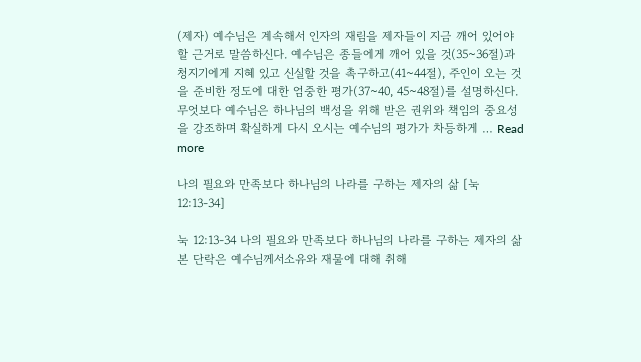(제자) 예수님은 계속해서 인자의 재림을 제자들이 지금 깨어 있어야 할 근거로 말씀하신다. 예수님은 종들에게 깨어 있을 것(35~36절)과 청지기에게 지혜 있고 신실할 것을 촉구하고(41~44절), 주인이 오는 것을 준비한 정도에 대한 엄중한 평가(37~40, 45~48절)를 설명하신다. 무엇보다 예수님은 하나님의 백성을 위해 받은 권위와 책임의 중요성을 강조하며 확실하게 다시 오시는 예수님의 평가가 차등하게 … Read more

나의 필요와 만족보다 하나님의 나라를 구하는 제자의 삶 [눅 12:13-34]

눅 12:13-34 나의 필요와 만족보다 하나님의 나라를 구하는 제자의 삶 본 단락은 예수님께서소유와 재물에 대해 취해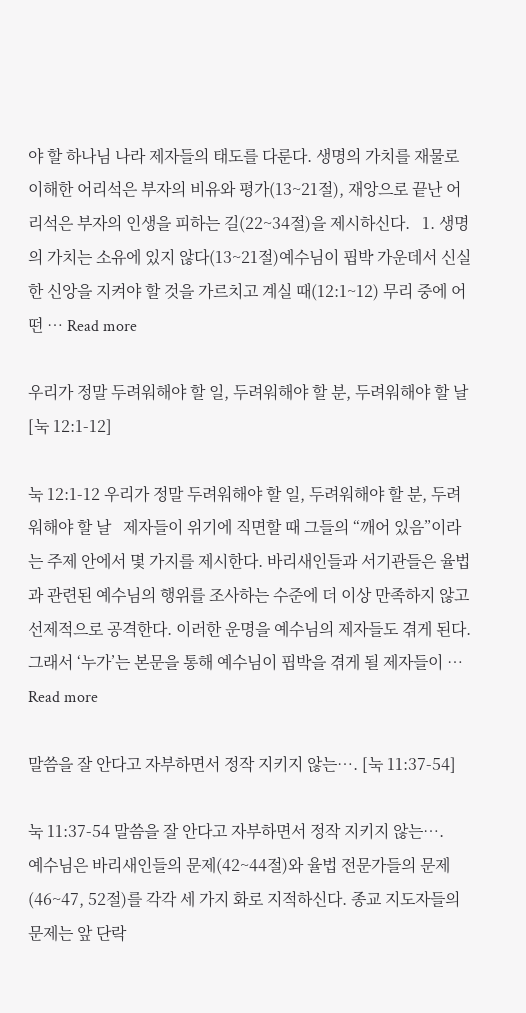야 할 하나님 나라 제자들의 태도를 다룬다. 생명의 가치를 재물로 이해한 어리석은 부자의 비유와 평가(13~21절), 재앙으로 끝난 어리석은 부자의 인생을 피하는 길(22~34절)을 제시하신다.   1. 생명의 가치는 소유에 있지 않다(13~21절)예수님이 핍박 가운데서 신실한 신앙을 지켜야 할 것을 가르치고 계실 때(12:1~12) 무리 중에 어떤 … Read more

우리가 정말 두려워해야 할 일, 두려워해야 할 분, 두려워해야 할 날 [눅 12:1-12]

눅 12:1-12 우리가 정말 두려워해야 할 일, 두려워해야 할 분, 두려워해야 할 날   제자들이 위기에 직면할 때 그들의 “깨어 있음”이라는 주제 안에서 몇 가지를 제시한다. 바리새인들과 서기관들은 율법과 관련된 예수님의 행위를 조사하는 수준에 더 이상 만족하지 않고 선제적으로 공격한다. 이러한 운명을 예수님의 제자들도 겪게 된다. 그래서 ‘누가’는 본문을 통해 예수님이 핍박을 겪게 될 제자들이 … Read more

말씀을 잘 안다고 자부하면서 정작 지키지 않는…. [눅 11:37-54]

눅 11:37-54 말씀을 잘 안다고 자부하면서 정작 지키지 않는….    예수님은 바리새인들의 문제(42~44절)와 율법 전문가들의 문제(46~47, 52절)를 각각 세 가지 화로 지적하신다. 종교 지도자들의 문제는 앞 단락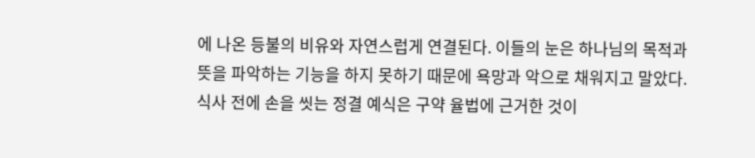에 나온 등불의 비유와 자연스럽게 연결된다. 이들의 눈은 하나님의 목적과 뜻을 파악하는 기능을 하지 못하기 때문에 욕망과 악으로 채워지고 말았다.    식사 전에 손을 씻는 정결 예식은 구약 율법에 근거한 것이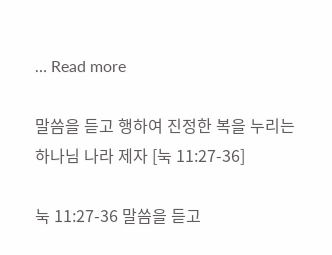… Read more

말씀을 듣고 행하여 진정한 복을 누리는 하나님 나라 제자 [눅 11:27-36]

눅 11:27-36 말씀을 듣고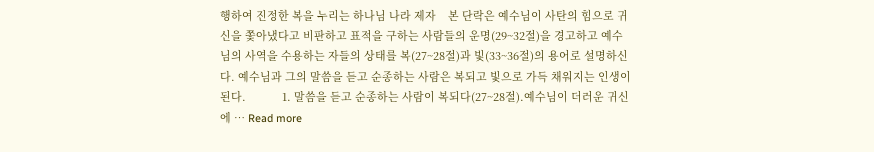행하여 진정한 복을 누리는 하나님 나라 제자    본 단락은 예수님이 사탄의 힘으로 귀신을 쫓아냈다고 비판하고 표적을 구하는 사람들의 운명(29~32절)을 경고하고 예수님의 사역을 수용하는 자들의 상태를 복(27~28절)과 빛(33~36절)의 용어로 설명하신다. 예수님과 그의 말씀을 듣고 순종하는 사람은 복되고 빛으로 가득 채워지는 인생이 된다.            1. 말씀을 듣고 순종하는 사람이 복되다(27~28절).예수님이 더러운 귀신에 … Read more